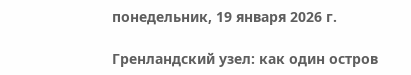понедельник, 19 января 2026 г.

Гренландский узел: как один остров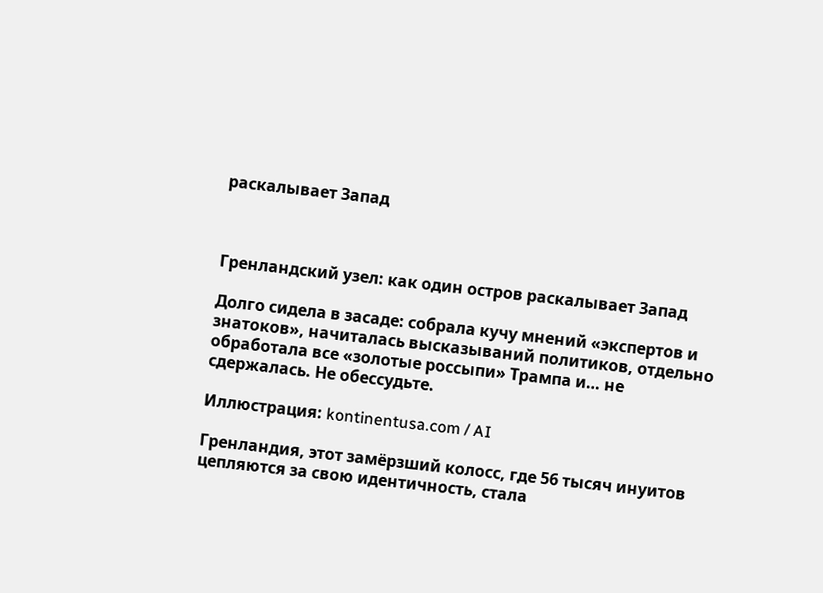раскалывает Запад



Гренландский узел: как один остров раскалывает Запад

Долго сидела в засаде: собрала кучу мнений «экспертов и знатоков», начиталась высказываний политиков, отдельно обработала все «золотые россыпи» Трампа и… не сдержалась. Не обессудьте.

Иллюстрация: kontinentusa.com / AI

Гренландия, этот замёрзший колосс, где 56 тысяч инуитов цепляются за свою идентичность, стала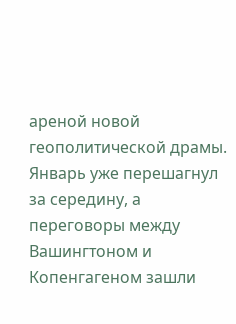ареной новой геополитической драмы. Январь уже перешагнул за середину, а переговоры между Вашингтоном и Копенгагеном зашли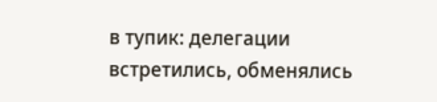в тупик: делегации встретились, обменялись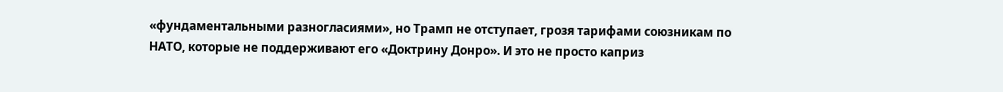«фундаментальными разногласиями», но Трамп не отступает, грозя тарифами союзникам по НАТО, которые не поддерживают его «Доктрину Донро». И это не просто каприз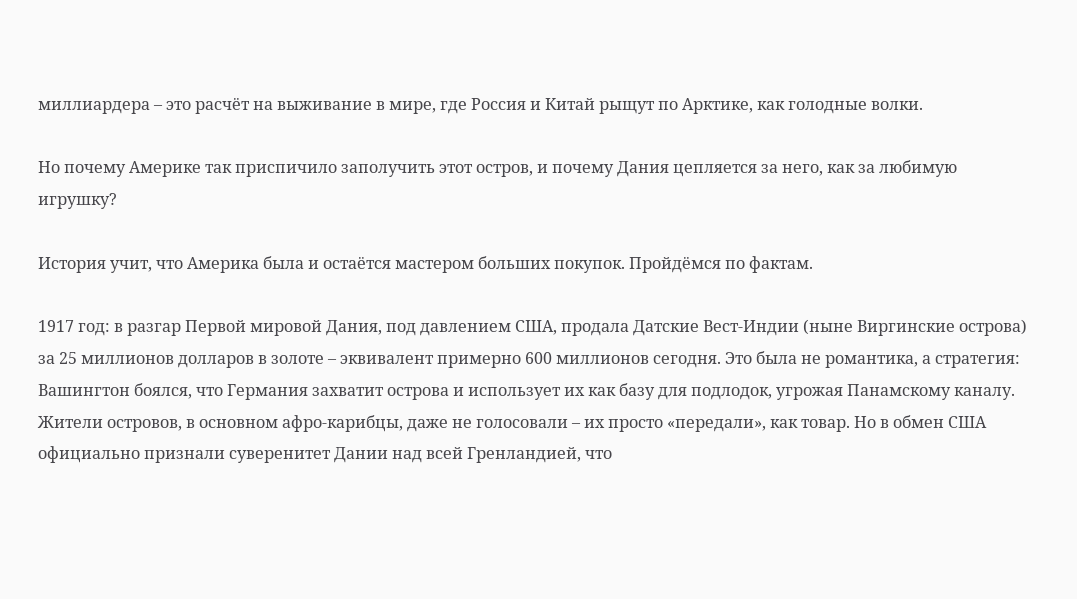миллиардера – это расчёт на выживание в мире, где Россия и Китай рыщут по Арктике, как голодные волки.

Но почему Америке так приспичило заполучить этот остров, и почему Дания цепляется за него, как за любимую игрушку?

История учит, что Америка была и остаётся мастером больших покупок. Пройдёмся по фактам.

1917 год: в разгар Первой мировой Дания, под давлением США, продала Датские Вест-Индии (ныне Виргинские острова) за 25 миллионов долларов в золоте – эквивалент примерно 600 миллионов сегодня. Это была не романтика, а стратегия: Вашингтон боялся, что Германия захватит острова и использует их как базу для подлодок, угрожая Панамскому каналу. Жители островов, в основном афро-карибцы, даже не голосовали – их просто «передали», как товар. Но в обмен США официально признали суверенитет Дании над всей Гренландией, что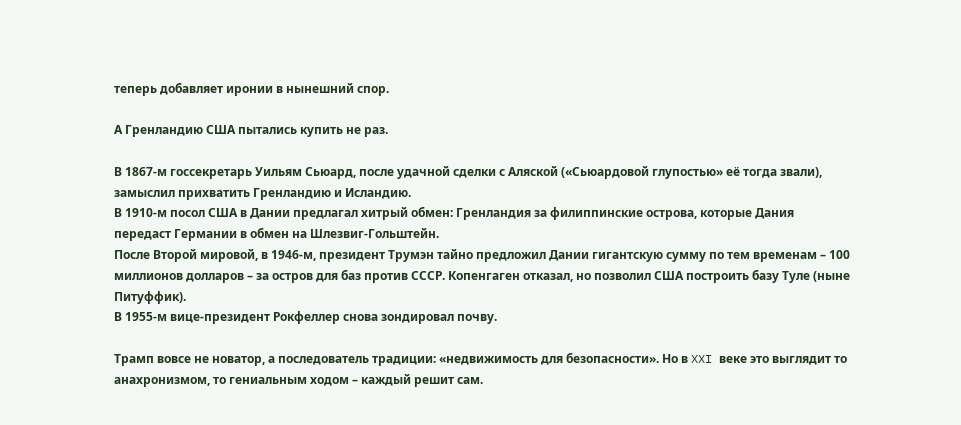теперь добавляет иронии в нынешний спор.

А Гренландию США пытались купить не раз.

В 1867-м госсекретарь Уильям Сьюард, после удачной сделки с Аляской («Сьюардовой глупостью» её тогда звали), замыслил прихватить Гренландию и Исландию.
В 1910-м посол США в Дании предлагал хитрый обмен: Гренландия за филиппинские острова, которые Дания передаст Германии в обмен на Шлезвиг-Гольштейн.
После Второй мировой, в 1946-м, президент Трумэн тайно предложил Дании гигантскую сумму по тем временам – 100 миллионов долларов – за остров для баз против СССР. Копенгаген отказал, но позволил США построить базу Туле (ныне Питуффик).
В 1955-м вице-президент Рокфеллер снова зондировал почву.

Трамп вовсе не новатор, а последователь традиции: «недвижимость для безопасности». Но в XXI веке это выглядит то анахронизмом, то гениальным ходом – каждый решит сам.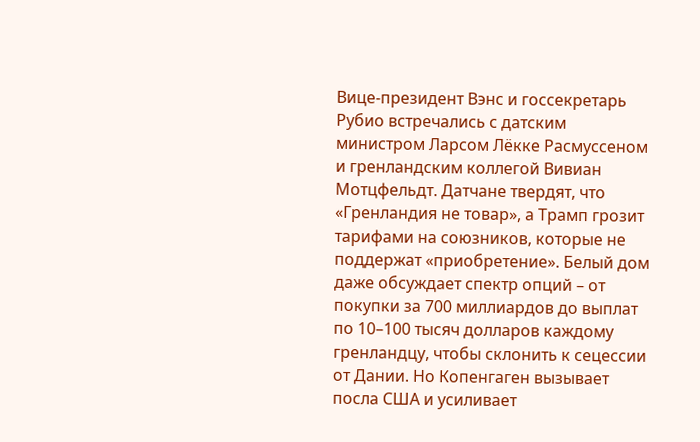Вице-президент Вэнс и госсекретарь Рубио встречались с датским министром Ларсом Лёкке Расмуссеном и гренландским коллегой Вивиан Мотцфельдт. Датчане твердят, что «Гренландия не товар», а Трамп грозит тарифами на союзников, которые не поддержат «приобретение». Белый дом даже обсуждает спектр опций – от покупки за 700 миллиардов до выплат по 10–100 тысяч долларов каждому гренландцу, чтобы склонить к сецессии от Дании. Но Копенгаген вызывает посла США и усиливает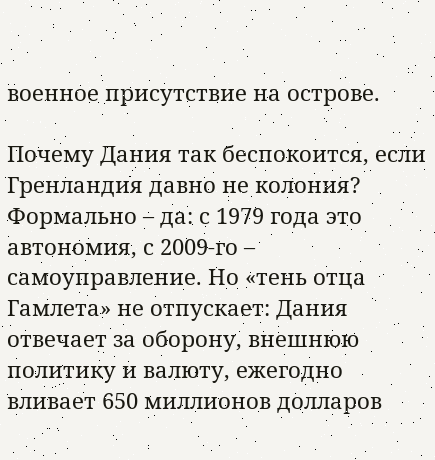военное присутствие на острове.

Почему Дания так беспокоится, если Гренландия давно не колония? Формально – да: с 1979 года это автономия, с 2009-го – самоуправление. Но «тень отца Гамлета» не отпускает: Дания отвечает за оборону, внешнюю политику и валюту, ежегодно вливает 650 миллионов долларов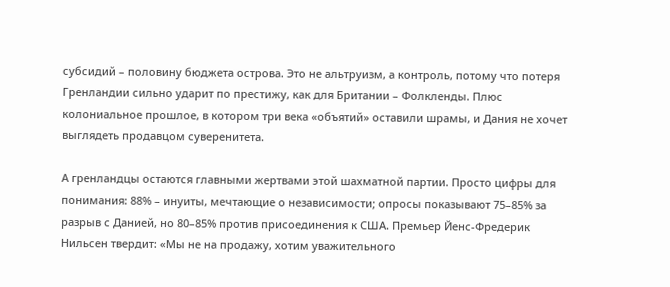субсидий – половину бюджета острова. Это не альтруизм, а контроль, потому что потеря Гренландии сильно ударит по престижу, как для Британии – Фолкленды. Плюс колониальное прошлое, в котором три века «объятий» оставили шрамы, и Дания не хочет выглядеть продавцом суверенитета.

А гренландцы остаются главными жертвами этой шахматной партии. Просто цифры для понимания: 88% – инуиты, мечтающие о независимости; опросы показывают 75–85% за разрыв с Данией, но 80–85% против присоединения к США. Премьер Йенс-Фредерик Нильсен твердит: «Мы не на продажу, хотим уважительного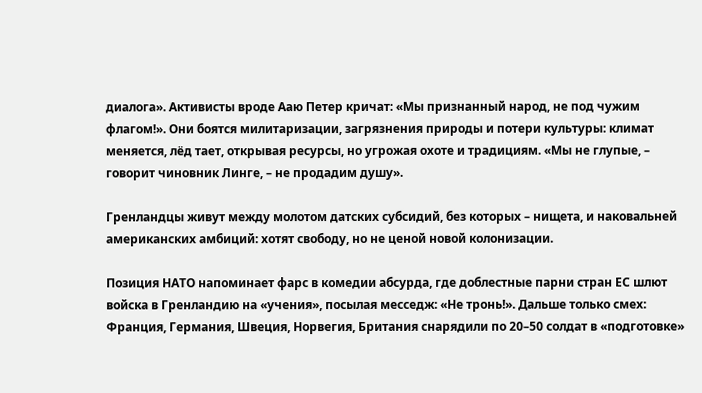диалога». Активисты вроде Ааю Петер кричат: «Мы признанный народ, не под чужим флагом!». Они боятся милитаризации, загрязнения природы и потери культуры: климат меняется, лёд тает, открывая ресурсы, но угрожая охоте и традициям. «Мы не глупые, – говорит чиновник Линге, – не продадим душу».

Гренландцы живут между молотом датских субсидий, без которых – нищета, и наковальней американских амбиций: хотят свободу, но не ценой новой колонизации.

Позиция НАТО напоминает фарс в комедии абсурда, где доблестные парни стран ЕС шлют войска в Гренландию на «учения», посылая месседж: «Не тронь!». Дальше только смех: Франция, Германия, Швеция, Норвегия, Британия снарядили по 20–50 солдат в «подготовке»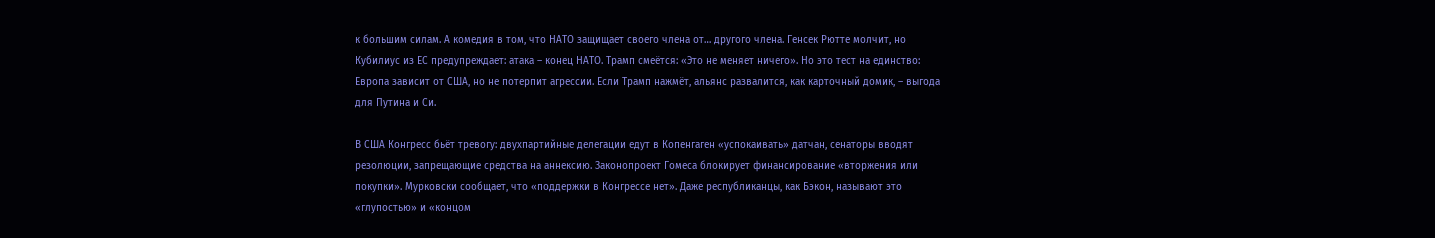к большим силам. А комедия в том, что НАТО защищает своего члена от… другого члена. Генсек Рютте молчит, но Кубилиус из ЕС предупреждает: атака – конец НАТО. Трамп смеётся: «Это не меняет ничего». Но это тест на единство: Европа зависит от США, но не потерпит агрессии. Если Трамп нажмёт, альянс развалится, как карточный домик, – выгода для Путина и Си.

В США Конгресс бьёт тревогу: двухпартийные делегации едут в Копенгаген «успокаивать» датчан, сенаторы вводят резолюции, запрещающие средства на аннексию. Законопроект Гомеса блокирует финансирование «вторжения или покупки». Мурковски сообщает, что «поддержки в Конгрессе нет». Даже республиканцы, как Бэкон, называют это «глупостью» и «концом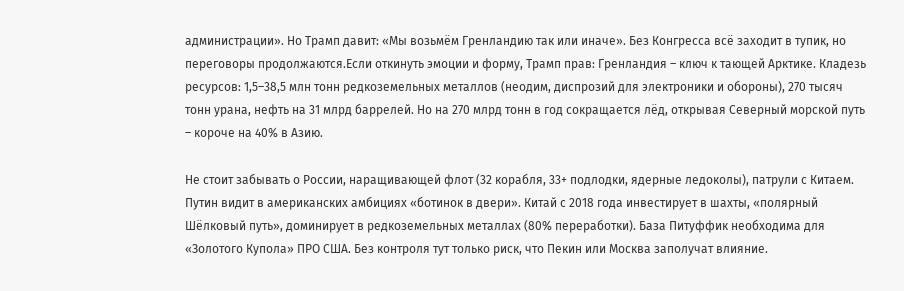администрации». Но Трамп давит: «Мы возьмём Гренландию так или иначе». Без Конгресса всё заходит в тупик, но переговоры продолжаются.Если откинуть эмоции и форму, Трамп прав: Гренландия – ключ к тающей Арктике. Кладезь ресурсов: 1,5–38,5 млн тонн редкоземельных металлов (неодим, диспрозий для электроники и обороны), 270 тысяч тонн урана, нефть на 31 млрд баррелей. Но на 270 млрд тонн в год сокращается лёд, открывая Северный морской путь – короче на 40% в Азию.

Не стоит забывать о России, наращивающей флот (32 корабля, 33+ подлодки, ядерные ледоколы), патрули с Китаем. Путин видит в американских амбициях «ботинок в двери». Китай с 2018 года инвестирует в шахты, «полярный Шёлковый путь», доминирует в редкоземельных металлах (80% переработки). База Питуффик необходима для «Золотого Купола» ПРО США. Без контроля тут только риск, что Пекин или Москва заполучат влияние.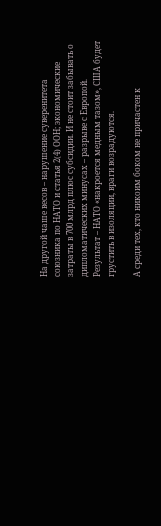На другой чаше весов – нарушение суверенитета союзника по НАТО и статья 2(4) ООН; экономические затраты в 700 млрд плюс субсидии. И не стоит забывать о дипломатических минусах – разрыве с Европой. Результат – НАТО «накроется медным тазом», США будет грустить в изоляции, враги возрадуются.

А среди тех, кто никоим боком не причастен к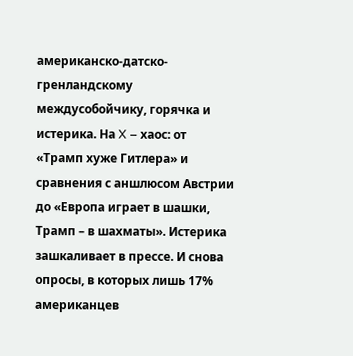американско-датско-гренландскому междусобойчику, горячка и истерика. На X – хаос: от «Трамп хуже Гитлера» и сравнения с аншлюсом Австрии до «Европа играет в шашки, Трамп – в шахматы». Истерика зашкаливает в прессе. И снова опросы, в которых лишь 17% американцев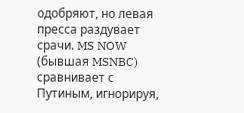одобряют, но левая пресса раздувает срачи. MS NOW (бывшая MSNBC) сравнивает с Путиным, игнорируя,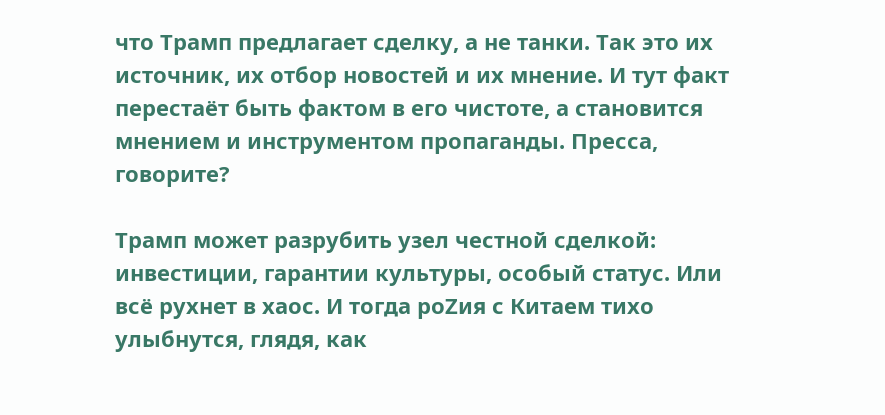что Трамп предлагает сделку, а не танки. Так это их источник, их отбор новостей и их мнение. И тут факт перестаёт быть фактом в его чистоте, а становится мнением и инструментом пропаганды. Пресса, говорите?

Трамп может разрубить узел честной сделкой: инвестиции, гарантии культуры, особый статус. Или всё рухнет в хаос. И тогда роZия с Китаем тихо улыбнутся, глядя, как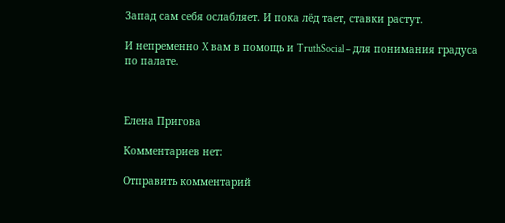Запад сам себя ослабляет. И пока лёд тает, ставки растут.

И непременно X вам в помощь и TruthSocial – для понимания градуса по палате.



Елена Пригова

Комментариев нет:

Отправить комментарий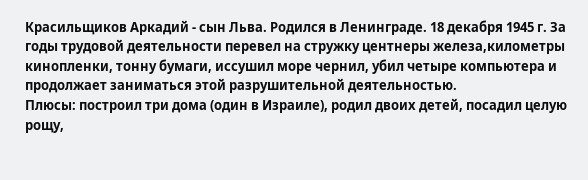Красильщиков Аркадий - сын Льва. Родился в Ленинграде. 18 декабря 1945 г. За годы трудовой деятельности перевел на стружку центнеры железа,километры кинопленки, тонну бумаги, иссушил море чернил, убил четыре компьютера и продолжает заниматься этой разрушительной деятельностью.
Плюсы: построил три дома (один в Израиле), родил двоих детей, посадил целую рощу,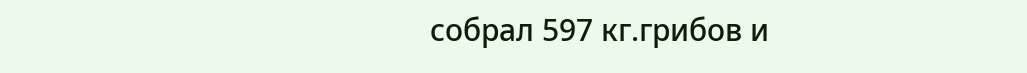собрал 597 кг.грибов и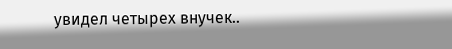увидел четырех внучек..